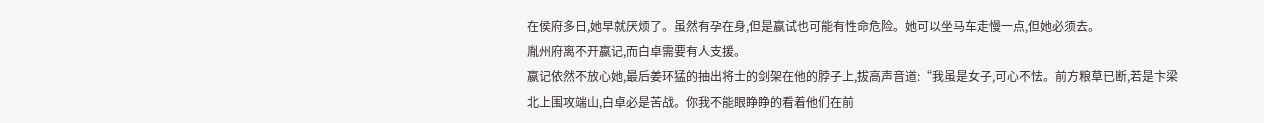在侯府多日,她早就厌烦了。虽然有孕在身,但是嬴试也可能有性命危险。她可以坐马车走慢一点,但她必须去。
胤州府离不开嬴记,而白卓需要有人支援。
嬴记依然不放心她,最后姜环猛的抽出将士的剑架在他的脖子上,拔高声音道:“我虽是女子,可心不怯。前方粮草已断,若是卞梁北上围攻端山,白卓必是苦战。你我不能眼睁睁的看着他们在前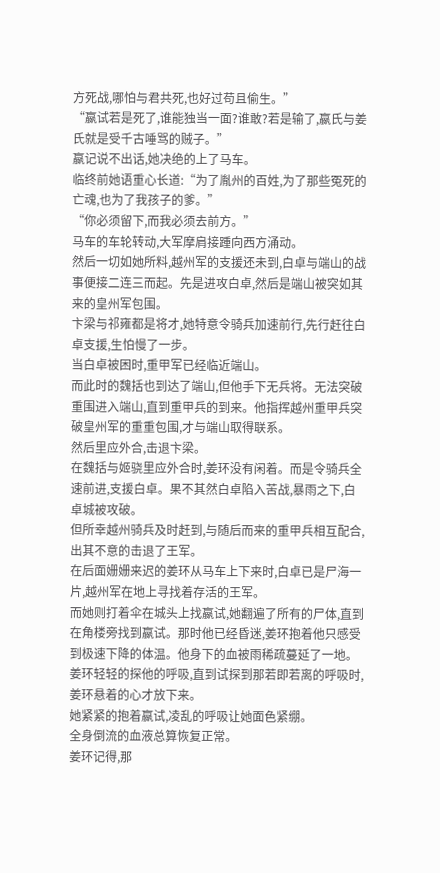方死战,哪怕与君共死,也好过苟且偷生。”
“嬴试若是死了,谁能独当一面?谁敢?若是输了,嬴氏与姜氏就是受千古唾骂的贼子。”
嬴记说不出话,她决绝的上了马车。
临终前她语重心长道:“为了胤州的百姓,为了那些冤死的亡魂,也为了我孩子的爹。”
“你必须留下,而我必须去前方。”
马车的车轮转动,大军摩肩接踵向西方涌动。
然后一切如她所料,越州军的支援还未到,白卓与端山的战事便接二连三而起。先是进攻白卓,然后是端山被突如其来的皇州军包围。
卞梁与祁雍都是将才,她特意令骑兵加速前行,先行赶往白卓支援,生怕慢了一步。
当白卓被困时,重甲军已经临近端山。
而此时的魏括也到达了端山,但他手下无兵将。无法突破重围进入端山,直到重甲兵的到来。他指挥越州重甲兵突破皇州军的重重包围,才与端山取得联系。
然后里应外合,击退卞梁。
在魏括与姬骁里应外合时,姜环没有闲着。而是令骑兵全速前进,支援白卓。果不其然白卓陷入苦战,暴雨之下,白卓城被攻破。
但所幸越州骑兵及时赶到,与随后而来的重甲兵相互配合,出其不意的击退了王军。
在后面姗姗来迟的姜环从马车上下来时,白卓已是尸海一片,越州军在地上寻找着存活的王军。
而她则打着伞在城头上找嬴试,她翻遍了所有的尸体,直到在角楼旁找到嬴试。那时他已经昏迷,姜环抱着他只感受到极速下降的体温。他身下的血被雨稀疏蔓延了一地。
姜环轻轻的探他的呼吸,直到试探到那若即若离的呼吸时,姜环悬着的心才放下来。
她紧紧的抱着嬴试,凌乱的呼吸让她面色紧绷。
全身倒流的血液总算恢复正常。
姜环记得,那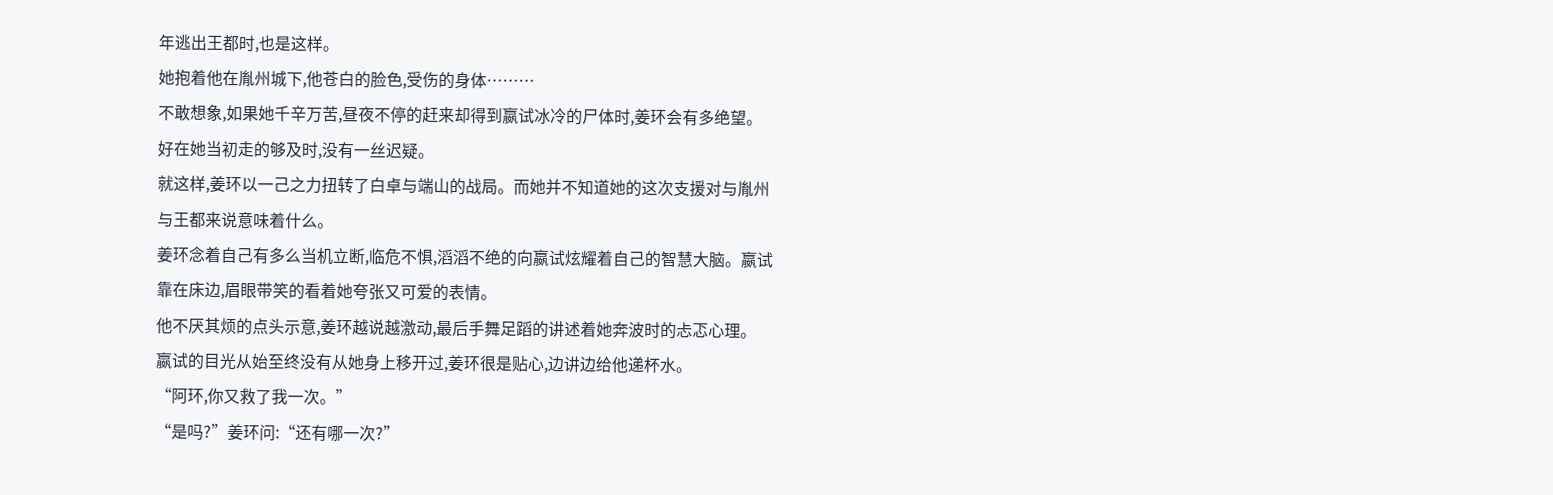年逃出王都时,也是这样。
她抱着他在胤州城下,他苍白的脸色,受伤的身体………
不敢想象,如果她千辛万苦,昼夜不停的赶来却得到嬴试冰冷的尸体时,姜环会有多绝望。
好在她当初走的够及时,没有一丝迟疑。
就这样,姜环以一己之力扭转了白卓与端山的战局。而她并不知道她的这次支援对与胤州与王都来说意味着什么。
姜环念着自己有多么当机立断,临危不惧,滔滔不绝的向嬴试炫耀着自己的智慧大脑。嬴试靠在床边,眉眼带笑的看着她夸张又可爱的表情。
他不厌其烦的点头示意,姜环越说越激动,最后手舞足蹈的讲述着她奔波时的忐忑心理。
嬴试的目光从始至终没有从她身上移开过,姜环很是贴心,边讲边给他递杯水。
“阿环,你又救了我一次。”
“是吗?”姜环问:“还有哪一次?”